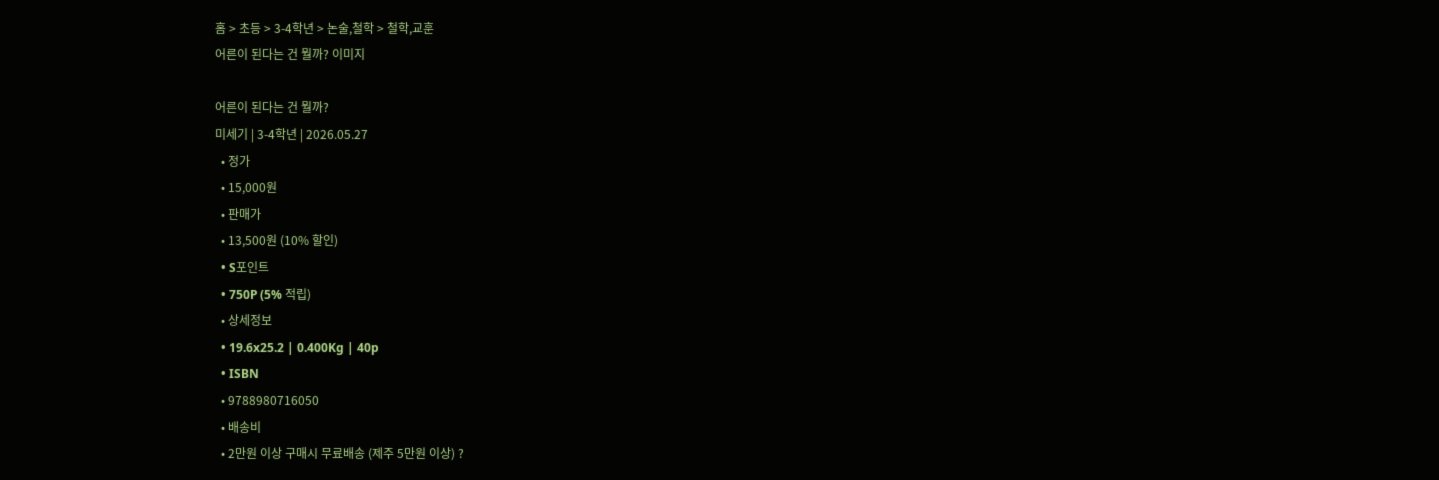홈 > 초등 > 3-4학년 > 논술,철학 > 철학,교훈
어른이 된다는 건 뭘까? 이미지

어른이 된다는 건 뭘까?
미세기 | 3-4학년 | 2026.05.27
  • 정가
  • 15,000원
  • 판매가
  • 13,500원 (10% 할인)
  • S포인트
  • 750P (5% 적립)
  • 상세정보
  • 19.6x25.2 | 0.400Kg | 40p
  • ISBN
  • 9788980716050
  • 배송비
  • 2만원 이상 구매시 무료배송 (제주 5만원 이상) ?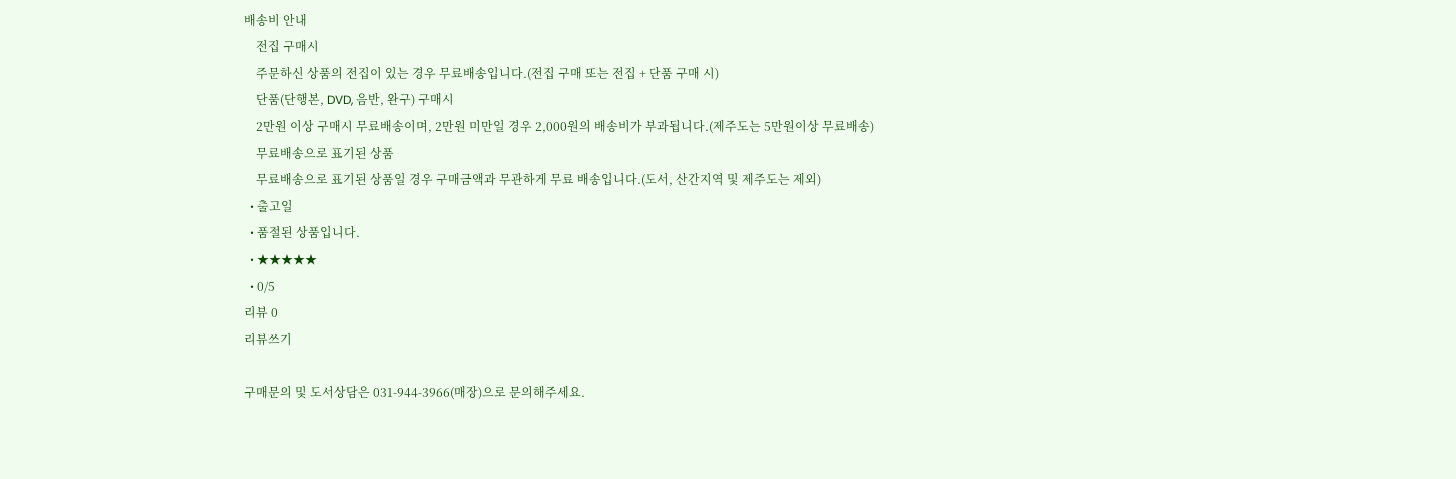배송비 안내
    전집 구매시
    주문하신 상품의 전집이 있는 경우 무료배송입니다.(전집 구매 또는 전집 + 단품 구매 시)
    단품(단행본, DVD, 음반, 완구) 구매시
    2만원 이상 구매시 무료배송이며, 2만원 미만일 경우 2,000원의 배송비가 부과됩니다.(제주도는 5만원이상 무료배송)
    무료배송으로 표기된 상품
    무료배송으로 표기된 상품일 경우 구매금액과 무관하게 무료 배송입니다.(도서, 산간지역 및 제주도는 제외)
  • 출고일
  • 품절된 상품입니다.
  • ★★★★★
  • 0/5
리뷰 0
리뷰쓰기

구매문의 및 도서상담은 031-944-3966(매장)으로 문의해주세요.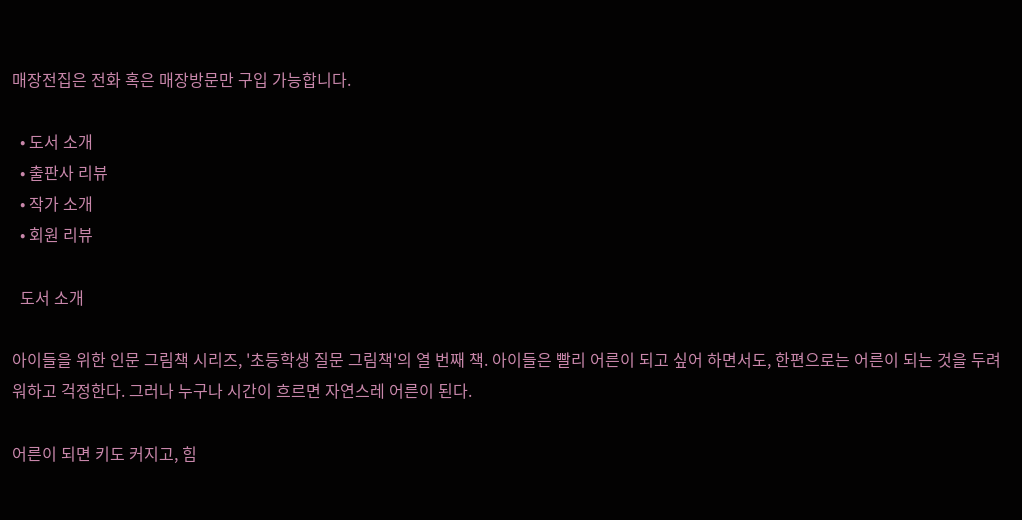매장전집은 전화 혹은 매장방문만 구입 가능합니다.

  • 도서 소개
  • 출판사 리뷰
  • 작가 소개
  • 회원 리뷰

  도서 소개

아이들을 위한 인문 그림책 시리즈, '초등학생 질문 그림책'의 열 번째 책. 아이들은 빨리 어른이 되고 싶어 하면서도, 한편으로는 어른이 되는 것을 두려워하고 걱정한다. 그러나 누구나 시간이 흐르면 자연스레 어른이 된다.

어른이 되면 키도 커지고, 힘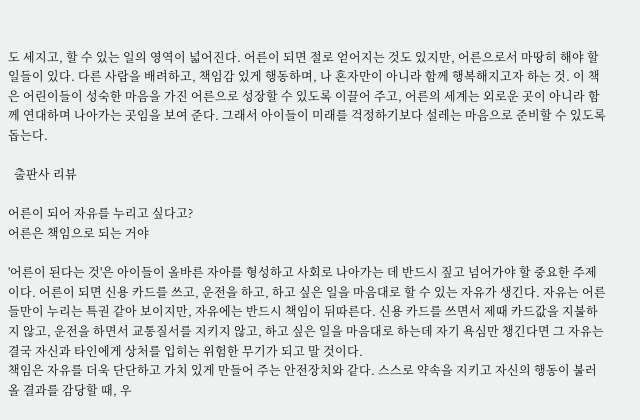도 세지고, 할 수 있는 일의 영역이 넓어진다. 어른이 되면 절로 얻어지는 것도 있지만, 어른으로서 마땅히 해야 할 일들이 있다. 다른 사람을 배려하고, 책임감 있게 행동하며, 나 혼자만이 아니라 함께 행복해지고자 하는 것. 이 책은 어린이들이 성숙한 마음을 가진 어른으로 성장할 수 있도록 이끌어 주고, 어른의 세계는 외로운 곳이 아니라 함께 연대하며 나아가는 곳임을 보여 준다. 그래서 아이들이 미래를 걱정하기보다 설레는 마음으로 준비할 수 있도록 돕는다.

  출판사 리뷰

어른이 되어 자유를 누리고 싶다고?
어른은 책임으로 되는 거야

'어른이 된다는 것'은 아이들이 올바른 자아를 형성하고 사회로 나아가는 데 반드시 짚고 넘어가야 할 중요한 주제이다. 어른이 되면 신용 카드를 쓰고, 운전을 하고, 하고 싶은 일을 마음대로 할 수 있는 자유가 생긴다. 자유는 어른들만이 누리는 특권 같아 보이지만, 자유에는 반드시 책임이 뒤따른다. 신용 카드를 쓰면서 제때 카드값을 지불하지 않고, 운전을 하면서 교통질서를 지키지 않고, 하고 싶은 일을 마음대로 하는데 자기 욕심만 챙긴다면 그 자유는 결국 자신과 타인에게 상처를 입히는 위험한 무기가 되고 말 것이다.
책임은 자유를 더욱 단단하고 가치 있게 만들어 주는 안전장치와 같다. 스스로 약속을 지키고 자신의 행동이 불러올 결과를 감당할 때, 우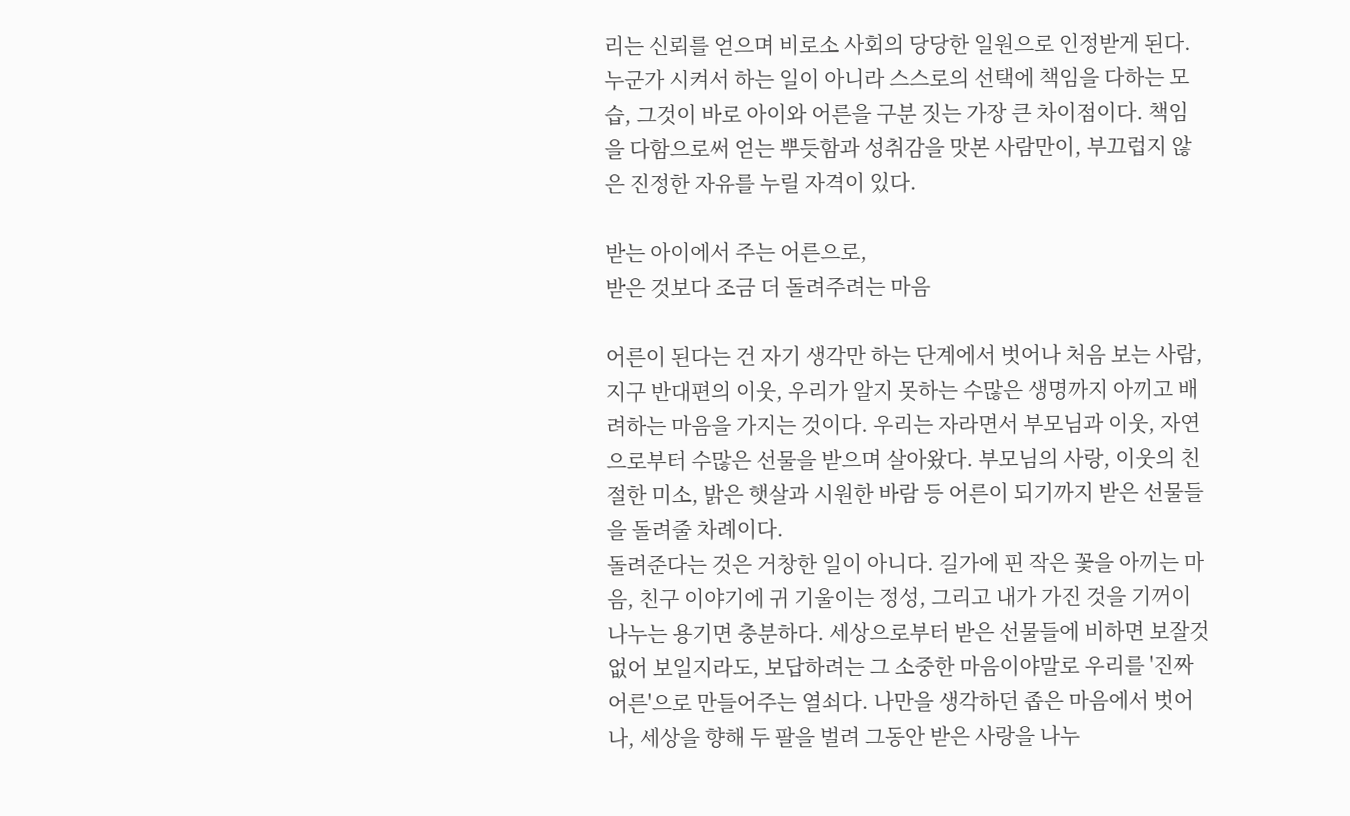리는 신뢰를 얻으며 비로소 사회의 당당한 일원으로 인정받게 된다. 누군가 시켜서 하는 일이 아니라 스스로의 선택에 책임을 다하는 모습, 그것이 바로 아이와 어른을 구분 짓는 가장 큰 차이점이다. 책임을 다함으로써 얻는 뿌듯함과 성취감을 맛본 사람만이, 부끄럽지 않은 진정한 자유를 누릴 자격이 있다.

받는 아이에서 주는 어른으로,
받은 것보다 조금 더 돌려주려는 마음

어른이 된다는 건 자기 생각만 하는 단계에서 벗어나 처음 보는 사람, 지구 반대편의 이웃, 우리가 알지 못하는 수많은 생명까지 아끼고 배려하는 마음을 가지는 것이다. 우리는 자라면서 부모님과 이웃, 자연으로부터 수많은 선물을 받으며 살아왔다. 부모님의 사랑, 이웃의 친절한 미소, 밝은 햇살과 시원한 바람 등 어른이 되기까지 받은 선물들을 돌려줄 차례이다.
돌려준다는 것은 거창한 일이 아니다. 길가에 핀 작은 꽃을 아끼는 마음, 친구 이야기에 귀 기울이는 정성, 그리고 내가 가진 것을 기꺼이 나누는 용기면 충분하다. 세상으로부터 받은 선물들에 비하면 보잘것없어 보일지라도, 보답하려는 그 소중한 마음이야말로 우리를 '진짜 어른'으로 만들어주는 열쇠다. 나만을 생각하던 좁은 마음에서 벗어나, 세상을 향해 두 팔을 벌려 그동안 받은 사랑을 나누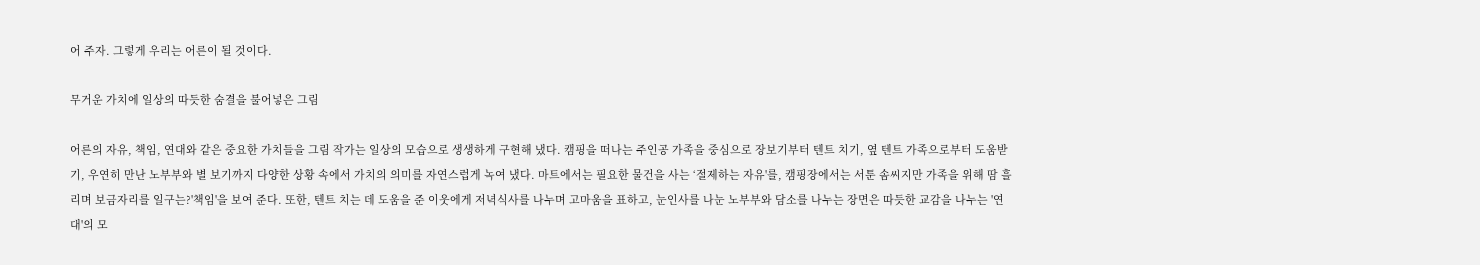어 주자. 그렇게 우리는 어른이 될 것이다.

무거운 가치에 일상의 따듯한 숨결을 불어넣은 그림

어른의 자유, 책임, 연대와 같은 중요한 가치들을 그림 작가는 일상의 모습으로 생생하게 구현해 냈다. 캠핑을 떠나는 주인공 가족을 중심으로 장보기부터 텐트 치기, 옆 텐트 가족으로부터 도움받기, 우연히 만난 노부부와 별 보기까지 다양한 상황 속에서 가치의 의미를 자연스럽게 녹여 냈다. 마트에서는 필요한 물건을 사는 ‘절제하는 자유'를, 캠핑장에서는 서툰 솜씨지만 가족을 위해 땀 흘리며 보금자리를 일구는?'책임'을 보여 준다. 또한, 텐트 치는 데 도움을 준 이웃에게 저녁식사를 나누며 고마움을 표하고, 눈인사를 나눈 노부부와 담소를 나누는 장면은 따듯한 교감을 나누는 '연대'의 모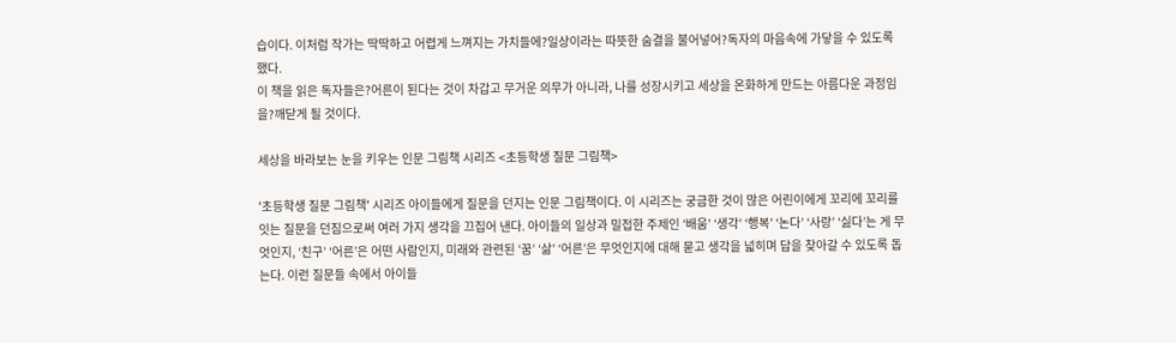습이다. 이처럼 작가는 딱딱하고 어렵게 느껴지는 가치들에?일상이라는 따뜻한 숨결을 불어넣어?독자의 마음속에 가닿을 수 있도록 했다.
이 책을 읽은 독자들은?어른이 된다는 것이 차갑고 무거운 의무가 아니라, 나를 성장시키고 세상을 온화하게 만드는 아름다운 과정임을?깨닫게 될 것이다.

세상을 바라보는 눈을 키우는 인문 그림책 시리즈 <초등학생 질문 그림책>

'초등학생 질문 그림책' 시리즈 아이들에게 질문을 던지는 인문 그림책이다. 이 시리즈는 궁금한 것이 많은 어린이에게 꼬리에 꼬리를 잇는 질문을 던짐으로써 여러 가지 생각을 끄집어 낸다. 아이들의 일상과 밀접한 주제인 ‘배움’ ‘생각’ ‘행복’ ‘논다’ ‘사랑’ ‘싫다’는 게 무엇인지, ‘친구’ ‘어른’은 어떤 사람인지, 미래와 관련된 ‘꿈’ ‘삶’ ‘어른’은 무엇인지에 대해 묻고 생각을 넓히며 답을 찾아갈 수 있도록 돕는다. 이런 질문들 속에서 아이들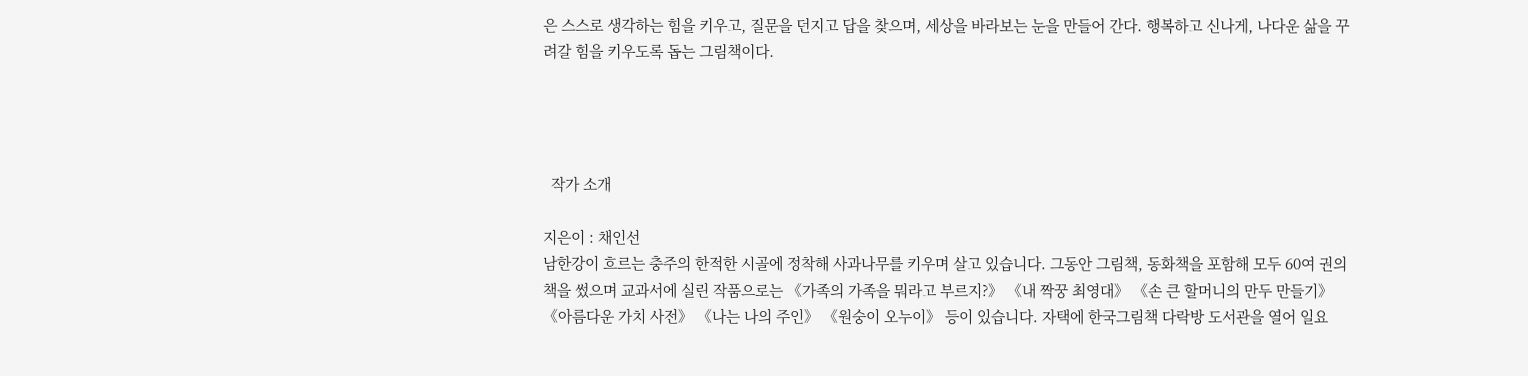은 스스로 생각하는 힘을 키우고, 질문을 던지고 답을 찾으며, 세상을 바라보는 눈을 만들어 간다. 행복하고 신나게, 나다운 삶을 꾸려갈 힘을 키우도록 돕는 그림책이다.




  작가 소개

지은이 : 채인선
남한강이 흐르는 충주의 한적한 시골에 정착해 사과나무를 키우며 살고 있습니다. 그동안 그림책, 동화책을 포함해 모두 60여 권의 책을 썼으며 교과서에 실린 작품으로는 《가족의 가족을 뭐라고 부르지?》 《내 짝꿍 최영대》 《손 큰 할머니의 만두 만들기》 《아름다운 가치 사전》 《나는 나의 주인》 《원숭이 오누이》 등이 있습니다. 자택에 한국그림책 다락방 도서관을 열어 일요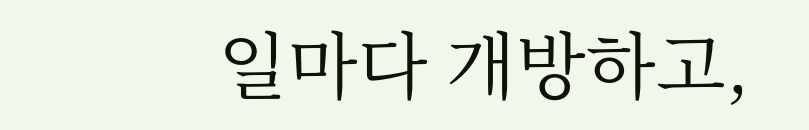일마다 개방하고,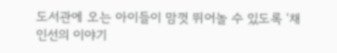도서관에 오는 아이들이 맘껏 뛰어놀 수 있도록 ‘채인선의 이야기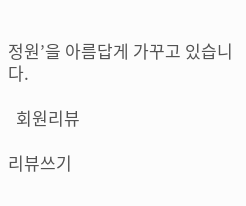정원’을 아름답게 가꾸고 있습니다.

  회원리뷰

리뷰쓰기